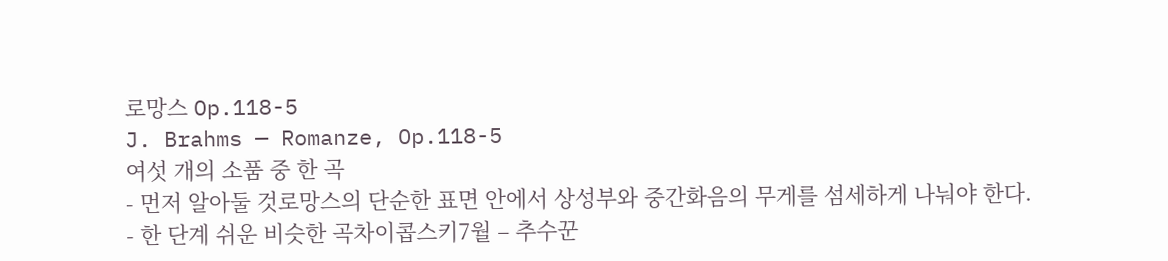로망스 Op.118-5
J. Brahms — Romanze, Op.118-5
여섯 개의 소품 중 한 곡
- 먼저 알아둘 것로망스의 단순한 표면 안에서 상성부와 중간화음의 무게를 섬세하게 나눠야 한다.
- 한 단계 쉬운 비슷한 곡차이콥스키7월 – 추수꾼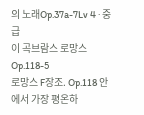의 노래Op.37a-7Lv 4 · 중급
이 곡브람스 로망스Op.118-5
로망스 F장조. Op.118 안에서 가장 평온하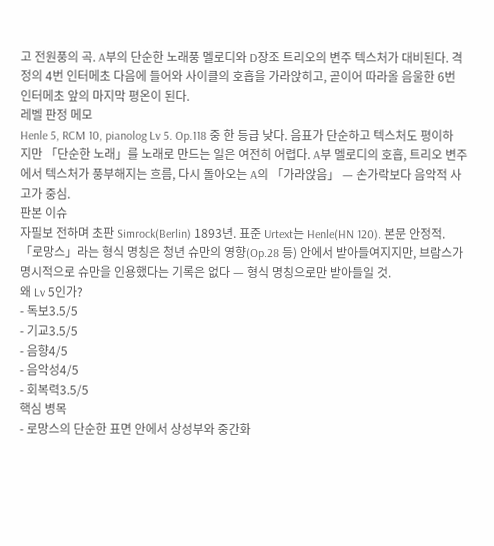고 전원풍의 곡. A부의 단순한 노래풍 멜로디와 D장조 트리오의 변주 텍스처가 대비된다. 격정의 4번 인터메초 다음에 들어와 사이클의 호흡을 가라앉히고, 곧이어 따라올 음울한 6번 인터메초 앞의 마지막 평온이 된다.
레벨 판정 메모
Henle 5, RCM 10, pianolog Lv 5. Op.118 중 한 등급 낮다. 음표가 단순하고 텍스처도 평이하지만 「단순한 노래」를 노래로 만드는 일은 여전히 어렵다. A부 멜로디의 호흡, 트리오 변주에서 텍스처가 풍부해지는 흐름, 다시 돌아오는 A의 「가라앉음」 — 손가락보다 음악적 사고가 중심.
판본 이슈
자필보 전하며 초판 Simrock(Berlin) 1893년. 표준 Urtext는 Henle(HN 120). 본문 안정적. 「로망스」라는 형식 명칭은 청년 슈만의 영향(Op.28 등) 안에서 받아들여지지만, 브람스가 명시적으로 슈만을 인용했다는 기록은 없다 — 형식 명칭으로만 받아들일 것.
왜 Lv 5인가?
- 독보3.5/5
- 기교3.5/5
- 음향4/5
- 음악성4/5
- 회복력3.5/5
핵심 병목
- 로망스의 단순한 표면 안에서 상성부와 중간화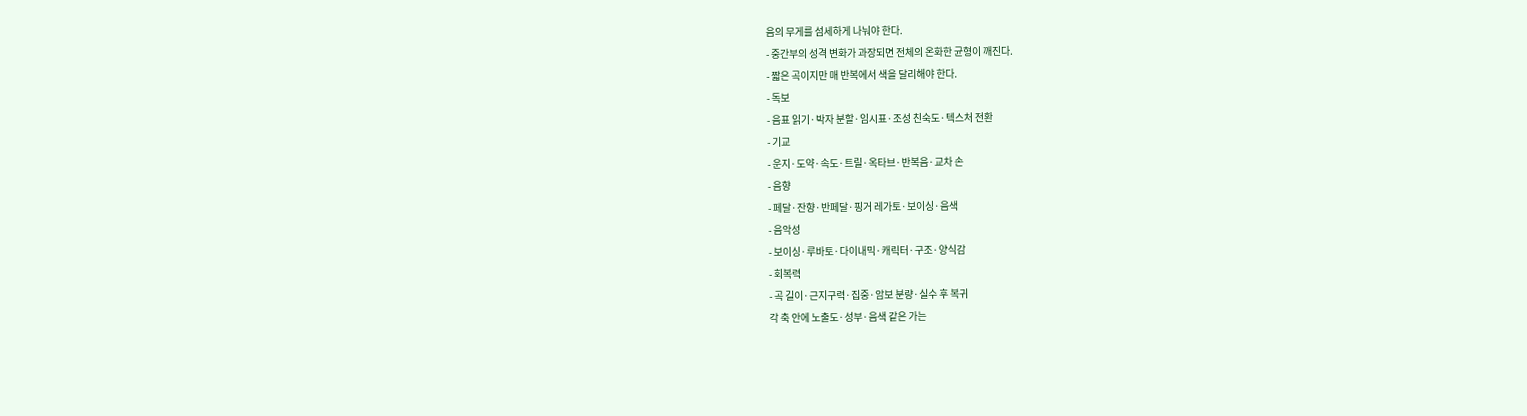음의 무게를 섬세하게 나눠야 한다.
- 중간부의 성격 변화가 과장되면 전체의 온화한 균형이 깨진다.
- 짧은 곡이지만 매 반복에서 색을 달리해야 한다.
- 독보
- 음표 읽기·박자 분할·임시표·조성 친숙도·텍스처 전환
- 기교
- 운지·도약·속도·트릴·옥타브·반복음·교차 손
- 음향
- 페달·잔향·반페달·핑거 레가토·보이싱·음색
- 음악성
- 보이싱·루바토·다이내믹·캐릭터·구조·양식감
- 회복력
- 곡 길이·근지구력·집중·암보 분량·실수 후 복귀
각 축 안에 노출도·성부·음색 같은 가는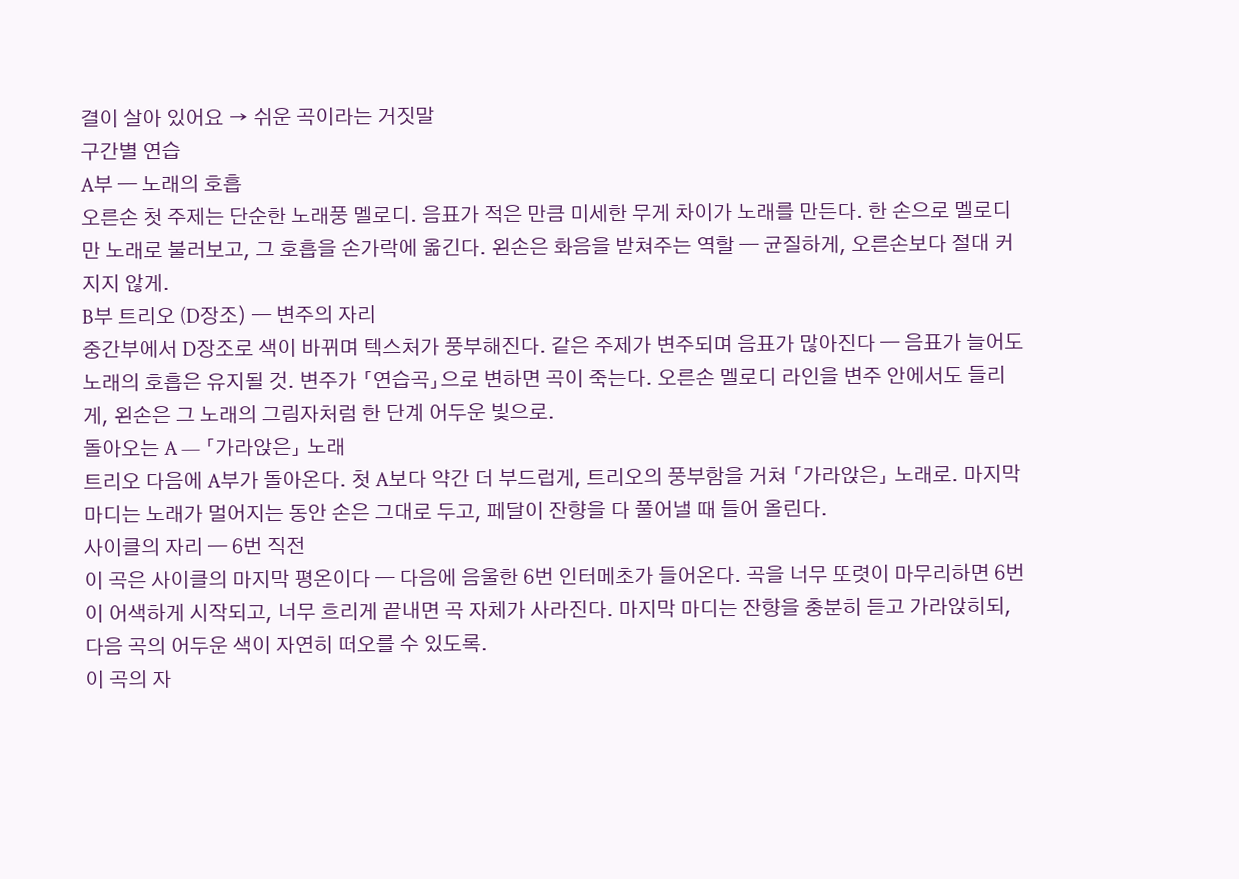결이 살아 있어요 → 쉬운 곡이라는 거짓말
구간별 연습
A부 — 노래의 호흡
오른손 첫 주제는 단순한 노래풍 멜로디. 음표가 적은 만큼 미세한 무게 차이가 노래를 만든다. 한 손으로 멜로디만 노래로 불러보고, 그 호흡을 손가락에 옮긴다. 왼손은 화음을 받쳐주는 역할 — 균질하게, 오른손보다 절대 커지지 않게.
B부 트리오 (D장조) — 변주의 자리
중간부에서 D장조로 색이 바뀌며 텍스처가 풍부해진다. 같은 주제가 변주되며 음표가 많아진다 — 음표가 늘어도 노래의 호흡은 유지될 것. 변주가 「연습곡」으로 변하면 곡이 죽는다. 오른손 멜로디 라인을 변주 안에서도 들리게, 왼손은 그 노래의 그림자처럼 한 단계 어두운 빛으로.
돌아오는 A — 「가라앉은」 노래
트리오 다음에 A부가 돌아온다. 첫 A보다 약간 더 부드럽게, 트리오의 풍부함을 거쳐 「가라앉은」 노래로. 마지막 마디는 노래가 멀어지는 동안 손은 그대로 두고, 페달이 잔향을 다 풀어낼 때 들어 올린다.
사이클의 자리 — 6번 직전
이 곡은 사이클의 마지막 평온이다 — 다음에 음울한 6번 인터메초가 들어온다. 곡을 너무 또렷이 마무리하면 6번이 어색하게 시작되고, 너무 흐리게 끝내면 곡 자체가 사라진다. 마지막 마디는 잔향을 충분히 듣고 가라앉히되, 다음 곡의 어두운 색이 자연히 떠오를 수 있도록.
이 곡의 자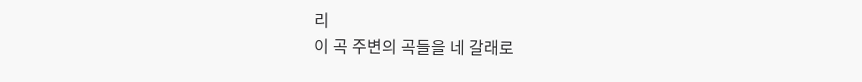리
이 곡 주변의 곡들을 네 갈래로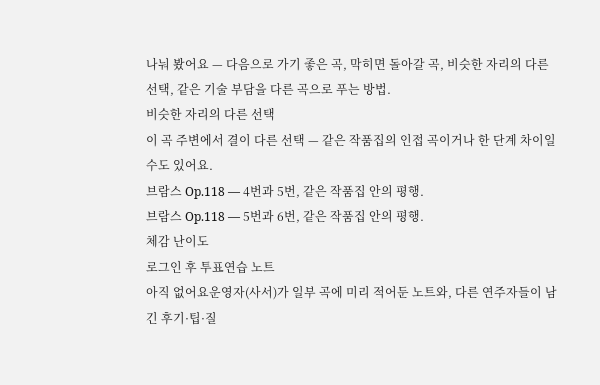나눠 봤어요 — 다음으로 가기 좋은 곡, 막히면 돌아갈 곡, 비슷한 자리의 다른 선택, 같은 기술 부담을 다른 곡으로 푸는 방법.
비슷한 자리의 다른 선택
이 곡 주변에서 결이 다른 선택 — 같은 작품집의 인접 곡이거나 한 단계 차이일 수도 있어요.
브람스 Op.118 — 4번과 5번, 같은 작품집 안의 평행.
브람스 Op.118 — 5번과 6번, 같은 작품집 안의 평행.
체감 난이도
로그인 후 투표연습 노트
아직 없어요운영자(사서)가 일부 곡에 미리 적어둔 노트와, 다른 연주자들이 남긴 후기·팁·질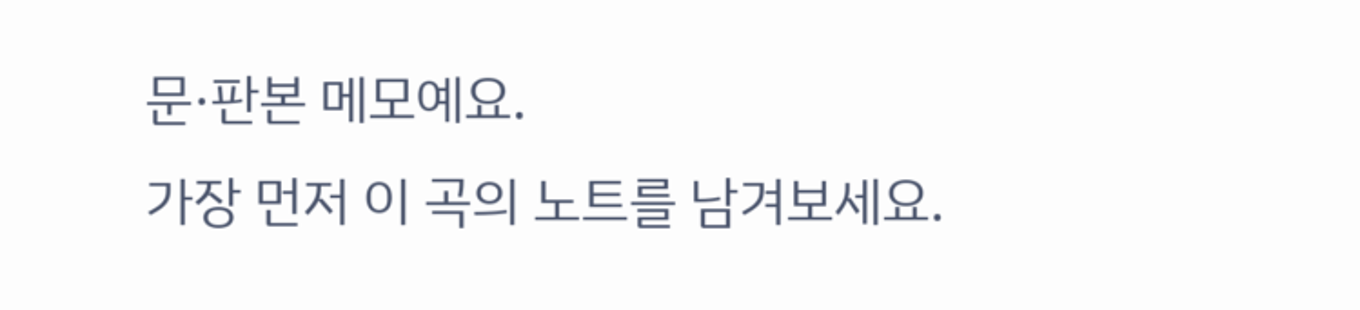문·판본 메모예요.
가장 먼저 이 곡의 노트를 남겨보세요.